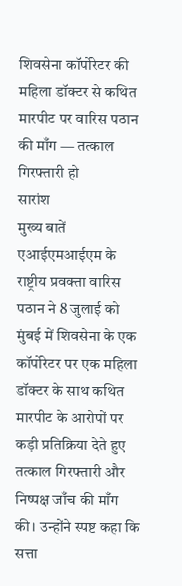शिवसेना कॉर्पोरेटर की महिला डॉक्टर से कथित मारपीट पर वारिस पठान की माँग — तत्काल गिरफ्तारी हो
सारांश
मुख्य बातें
एआईएमआईएम के राष्ट्रीय प्रवक्ता वारिस पठान ने 8 जुलाई को मुंबई में शिवसेना के एक कॉर्पोरेटर पर एक महिला डॉक्टर के साथ कथित मारपीट के आरोपों पर कड़ी प्रतिक्रिया देते हुए तत्काल गिरफ्तारी और निष्पक्ष जाँच की माँग की। उन्होंने स्पष्ट कहा कि सत्ता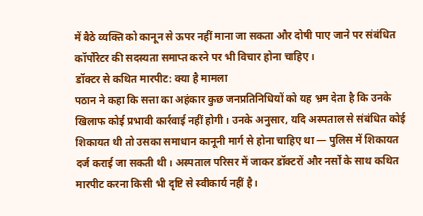में बैठे व्यक्ति को कानून से ऊपर नहीं माना जा सकता और दोषी पाए जाने पर संबंधित कॉर्पोरेटर की सदस्यता समाप्त करने पर भी विचार होना चाहिए।
डॉक्टर से कथित मारपीट: क्या है मामला
पठान ने कहा कि सत्ता का अहंकार कुछ जनप्रतिनिधियों को यह भ्रम देता है कि उनके खिलाफ कोई प्रभावी कार्रवाई नहीं होगी। उनके अनुसार, यदि अस्पताल से संबंधित कोई शिकायत थी तो उसका समाधान कानूनी मार्ग से होना चाहिए था — पुलिस में शिकायत दर्ज कराई जा सकती थी। अस्पताल परिसर में जाकर डॉक्टरों और नर्सों के साथ कथित मारपीट करना किसी भी दृष्टि से स्वीकार्य नहीं है।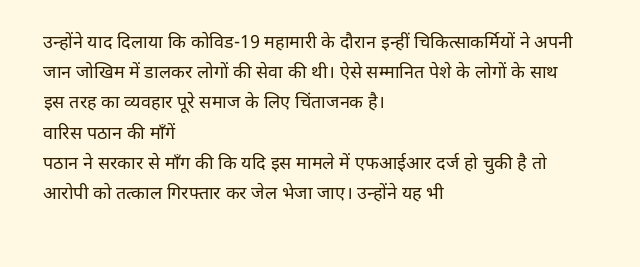उन्होंने याद दिलाया कि कोविड-19 महामारी के दौरान इन्हीं चिकित्साकर्मियों ने अपनी जान जोखिम में डालकर लोगों की सेवा की थी। ऐसे सम्मानित पेशे के लोगों के साथ इस तरह का व्यवहार पूरे समाज के लिए चिंताजनक है।
वारिस पठान की माँगें
पठान ने सरकार से माँग की कि यदि इस मामले में एफआईआर दर्ज हो चुकी है तो आरोपी को तत्काल गिरफ्तार कर जेल भेजा जाए। उन्होंने यह भी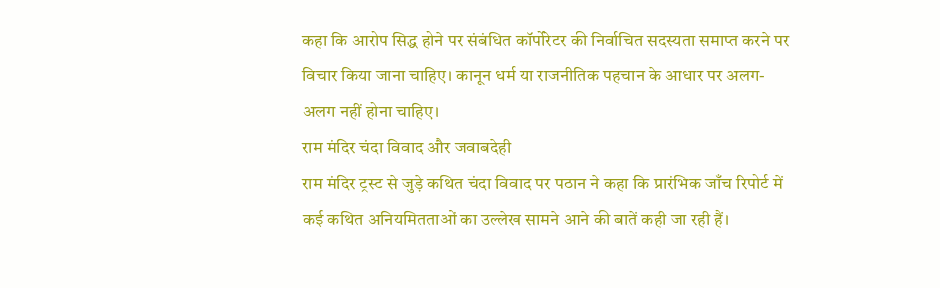कहा कि आरोप सिद्ध होने पर संबंधित कॉर्पोरेटर की निर्वाचित सदस्यता समाप्त करने पर विचार किया जाना चाहिए। कानून धर्म या राजनीतिक पहचान के आधार पर अलग-अलग नहीं होना चाहिए।
राम मंदिर चंदा विवाद और जवाबदेही
राम मंदिर ट्रस्ट से जुड़े कथित चंदा विवाद पर पठान ने कहा कि प्रारंभिक जाँच रिपोर्ट में कई कथित अनियमितताओं का उल्लेख सामने आने की बातें कही जा रही हैं।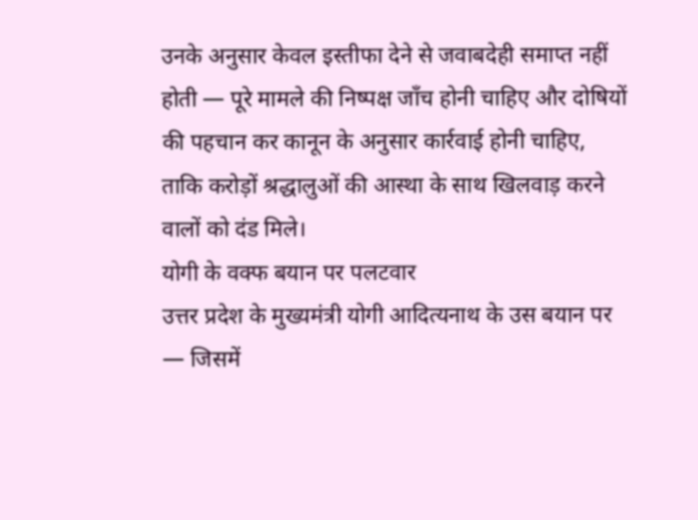उनके अनुसार केवल इस्तीफा देने से जवाबदेही समाप्त नहीं होती — पूरे मामले की निष्पक्ष जाँच होनी चाहिए और दोषियों की पहचान कर कानून के अनुसार कार्रवाई होनी चाहिए, ताकि करोड़ों श्रद्धालुओं की आस्था के साथ खिलवाड़ करने वालों को दंड मिले।
योगी के वक्फ बयान पर पलटवार
उत्तर प्रदेश के मुख्यमंत्री योगी आदित्यनाथ के उस बयान पर — जिसमें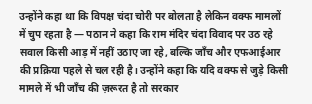उन्होंने कहा था कि विपक्ष चंदा चोरी पर बोलता है लेकिन वक्फ मामलों में चुप रहता है — पठान ने कहा कि राम मंदिर चंदा विवाद पर उठ रहे सवाल किसी आड़ में नहीं उठाए जा रहे, बल्कि जाँच और एफआईआर की प्रक्रिया पहले से चल रही है। उन्होंने कहा कि यदि वक्फ से जुड़े किसी मामले में भी जाँच की ज़रूरत है तो सरकार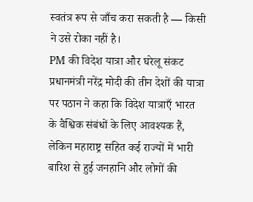स्वतंत्र रूप से जाँच करा सकती है — किसी ने उसे रोका नहीं है।
PM की विदेश यात्रा और घरेलू संकट
प्रधानमंत्री नरेंद्र मोदी की तीन देशों की यात्रा पर पठान ने कहा कि विदेश यात्राएँ भारत के वैश्विक संबंधों के लिए आवश्यक हैं, लेकिन महाराष्ट्र सहित कई राज्यों में भारी बारिश से हुई जनहानि और लोगों की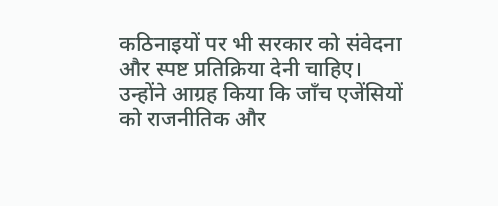कठिनाइयों पर भी सरकार को संवेदना और स्पष्ट प्रतिक्रिया देनी चाहिए। उन्होंने आग्रह किया कि जाँच एजेंसियों को राजनीतिक और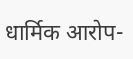धार्मिक आरोप-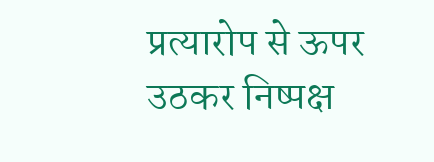प्रत्यारोप से ऊपर उठकर निष्पक्ष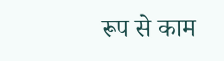रूप से काम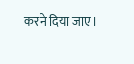करने दिया जाए।